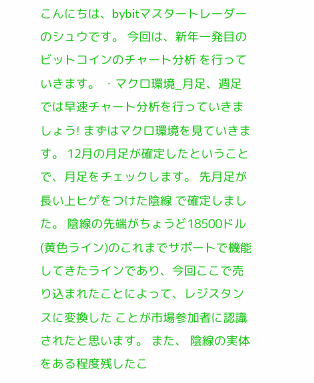こんにちは、bybitマスタートレーダーのシュウです。 今回は、新年一発目の ビットコインのチャート分析 を行っていきます。 ・マクロ環境_月足、週足 では早速チャート分析を行っていきましょう! まずはマクロ環境を見ていきます。 12月の月足が確定したということで、月足をチェックします。 先月足が長い上ヒゲをつけた陰線 で確定しました。 陰線の先端がちょうど18500ドル(黄色ライン)のこれまでサポートで機能してきたラインであり、今回ここで売り込まれたことによって、レジスタンスに変換した ことが市場参加者に認識されたと思います。 また、 陰線の実体をある程度残したこ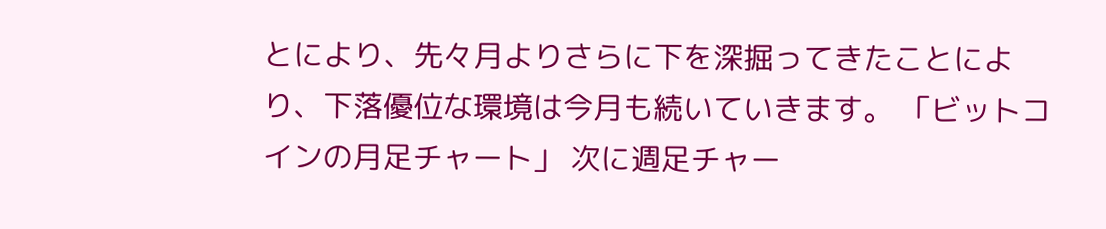とにより、先々月よりさらに下を深掘ってきたことにより、下落優位な環境は今月も続いていきます。 「ビットコインの月足チャート」 次に週足チャー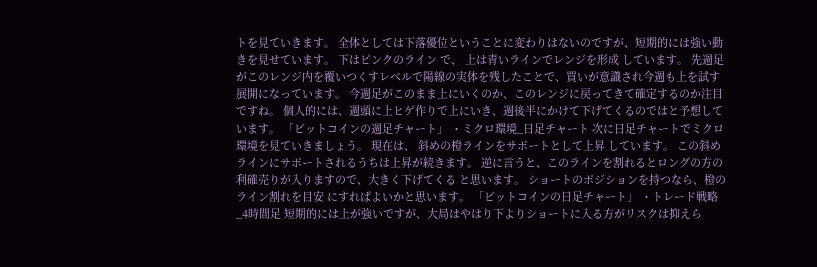トを見ていきます。 全体としては下落優位ということに変わりはないのですが、短期的には強い動きを見せています。 下はピンクのライン で、 上は青いラインでレンジを形成 しています。 先週足がこのレンジ内を覆いつくすレベルで陽線の実体を残したことで、買いが意識され今週も上を試す展開になっています。 今週足がこのまま上にいくのか、このレンジに戻ってきて確定するのか注目 ですね。 個人的には、週頭に上ヒゲ作りで上にいき、週後半にかけて下げてくるのではと予想しています。 「ビットコインの週足チャート」 ・ミクロ環境_日足チャート 次に日足チャートでミクロ環境を見ていきましょう。 現在は、 斜めの橙ラインをサポートとして上昇 しています。 この斜めラインにサポートされるうちは上昇が続きます。 逆に言うと、このラインを割れるとロングの方の利確売りが入りますので、大きく下げてくる と思います。 ショートのポジションを持つなら、橙のライン割れを目安 にすればよいかと思います。 「ビットコインの日足チャート」 ・トレード戦略_4時間足 短期的には上が強いですが、大局はやはり下よりショートに入る方がリスクは抑えら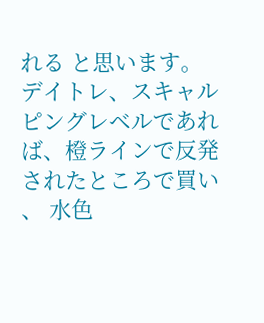れる と思います。 デイトレ、スキャルピングレベルであれば、橙ラインで反発されたところで買い 、 水色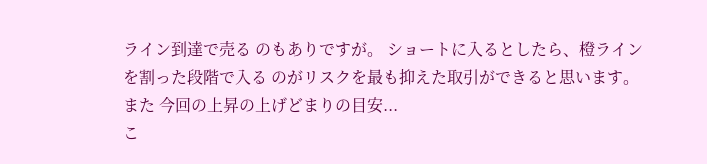ライン到達で売る のもありですが。 ショートに入るとしたら、橙ラインを割った段階で入る のがリスクを最も抑えた取引ができると思います。 また 今回の上昇の上げどまりの目安...
こ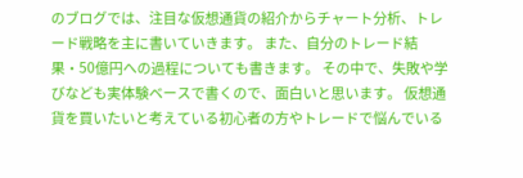のブログでは、注目な仮想通貨の紹介からチャート分析、トレード戦略を主に書いていきます。 また、自分のトレード結果・50億円への過程についても書きます。 その中で、失敗や学びなども実体験ベースで書くので、面白いと思います。 仮想通貨を買いたいと考えている初心者の方やトレードで悩んでいる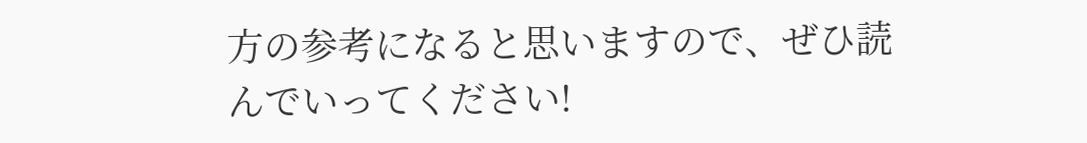方の参考になると思いますので、ぜひ読んでいってください!